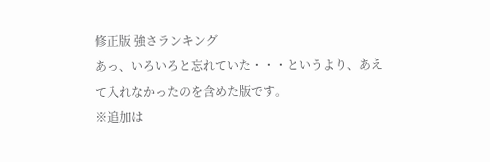修正版 強さランキング
あっ、いろいろと忘れていた・・・というより、あえて入れなかったのを含めた版です。
※追加は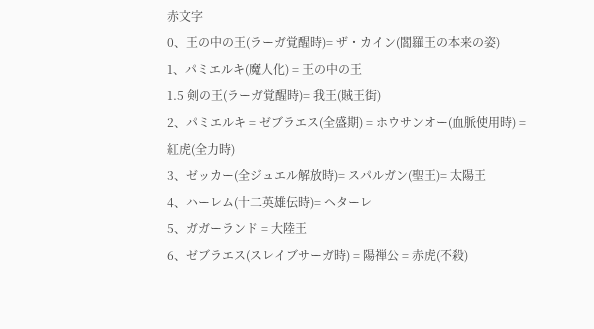赤文字
0、王の中の王(ラーガ覚醒時)= ザ・カイン(閻羅王の本来の姿)
1、パミエルキ(魔人化) = 王の中の王
1.5 剣の王(ラーガ覚醒時)= 我王(賊王街)
2、パミエルキ = ゼブラエス(全盛期) = ホウサンオー(血脈使用時) = 紅虎(全力時)
3、ゼッカー(全ジュエル解放時)= スパルガン(聖王)= 太陽王
4、ハーレム(十二英雄伝時)= ヘターレ
5、ガガーランド = 大陸王
6、ゼブラエス(スレイブサーガ時) = 陽禅公 = 赤虎(不殺)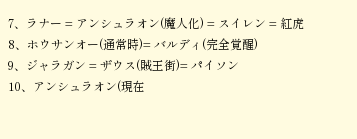7、ラナー = アンシュラオン(魔人化) = スイレン = 紅虎
8、ホウサンオー(通常時)= バルディ(完全覚醒)
9、ジャラガン = ザウス(賊王街)= パイソン
10、アンシュラオン(現在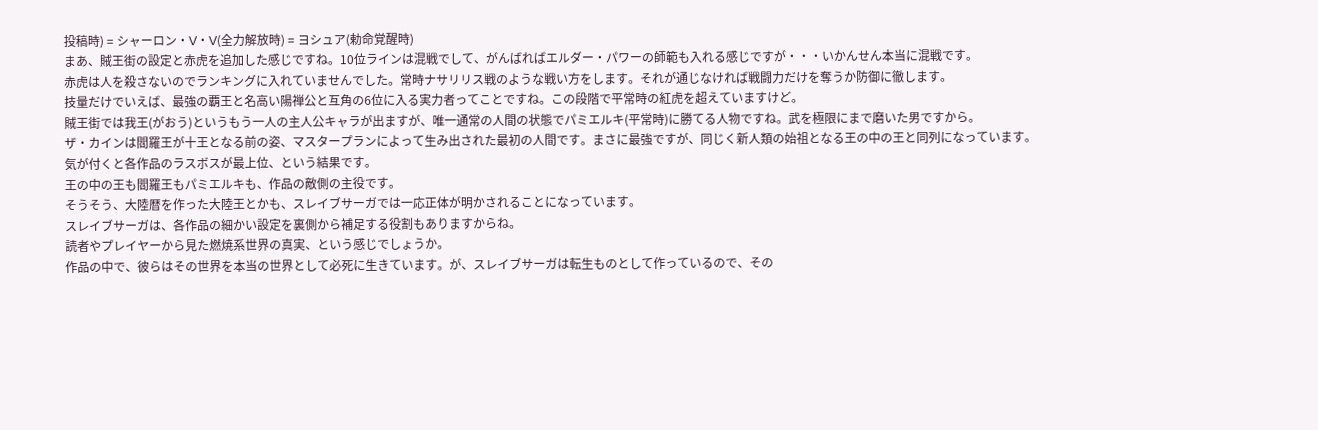投稿時) = シャーロン・V・V(全力解放時) = ヨシュア(勅命覚醒時)
まあ、賊王街の設定と赤虎を追加した感じですね。10位ラインは混戦でして、がんばればエルダー・パワーの師範も入れる感じですが・・・いかんせん本当に混戦です。
赤虎は人を殺さないのでランキングに入れていませんでした。常時ナサリリス戦のような戦い方をします。それが通じなければ戦闘力だけを奪うか防御に徹します。
技量だけでいえば、最強の覇王と名高い陽禅公と互角の6位に入る実力者ってことですね。この段階で平常時の紅虎を超えていますけど。
賊王街では我王(がおう)というもう一人の主人公キャラが出ますが、唯一通常の人間の状態でパミエルキ(平常時)に勝てる人物ですね。武を極限にまで磨いた男ですから。
ザ・カインは閻羅王が十王となる前の姿、マスタープランによって生み出された最初の人間です。まさに最強ですが、同じく新人類の始祖となる王の中の王と同列になっています。
気が付くと各作品のラスボスが最上位、という結果です。
王の中の王も閻羅王もパミエルキも、作品の敵側の主役です。
そうそう、大陸暦を作った大陸王とかも、スレイブサーガでは一応正体が明かされることになっています。
スレイブサーガは、各作品の細かい設定を裏側から補足する役割もありますからね。
読者やプレイヤーから見た燃焼系世界の真実、という感じでしょうか。
作品の中で、彼らはその世界を本当の世界として必死に生きています。が、スレイブサーガは転生ものとして作っているので、その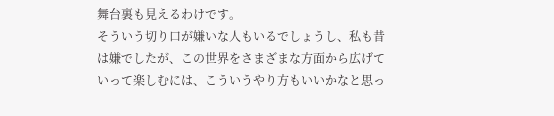舞台裏も見えるわけです。
そういう切り口が嫌いな人もいるでしょうし、私も昔は嫌でしたが、この世界をさまざまな方面から広げていって楽しむには、こういうやり方もいいかなと思っ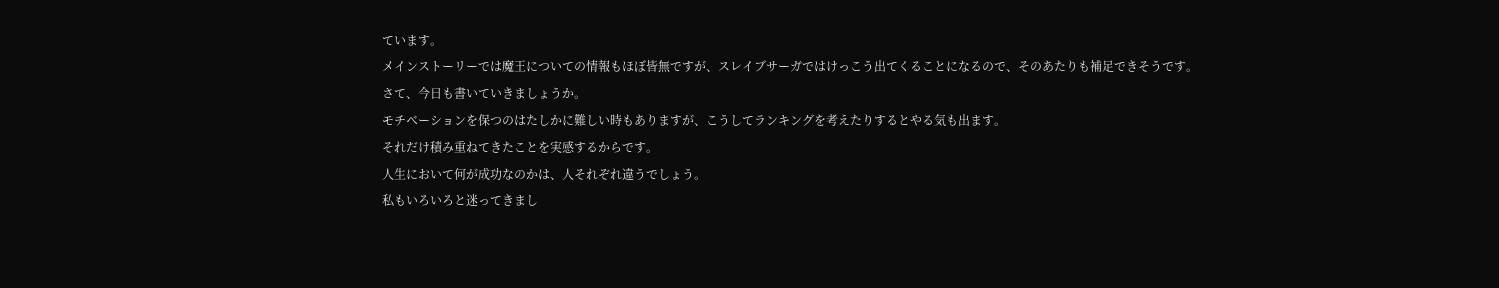ています。
メインストーリーでは魔王についての情報もほぼ皆無ですが、スレイブサーガではけっこう出てくることになるので、そのあたりも補足できそうです。
さて、今日も書いていきましょうか。
モチベーションを保つのはたしかに難しい時もありますが、こうしてランキングを考えたりするとやる気も出ます。
それだけ積み重ねてきたことを実感するからです。
人生において何が成功なのかは、人それぞれ違うでしょう。
私もいろいろと迷ってきまし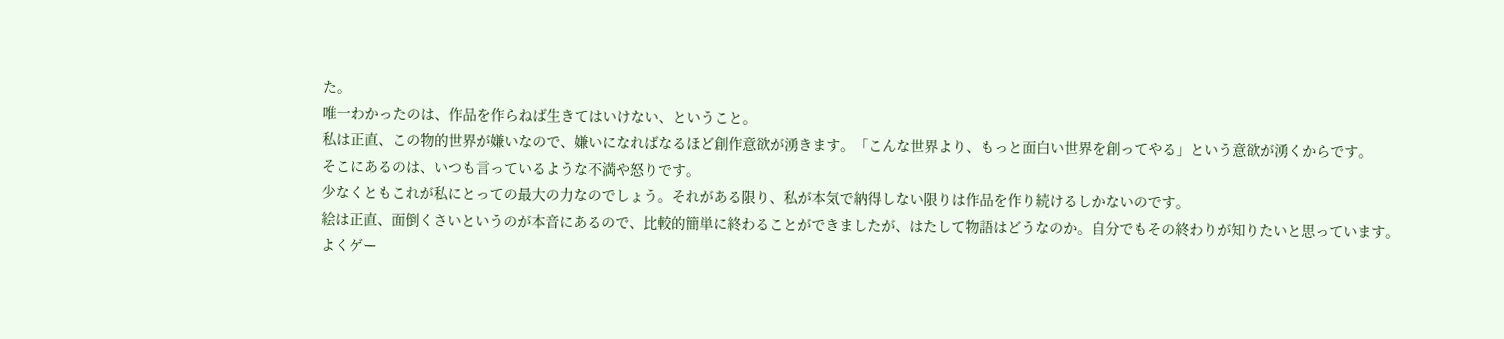た。
唯一わかったのは、作品を作らねば生きてはいけない、ということ。
私は正直、この物的世界が嫌いなので、嫌いになればなるほど創作意欲が湧きます。「こんな世界より、もっと面白い世界を創ってやる」という意欲が湧くからです。
そこにあるのは、いつも言っているような不満や怒りです。
少なくともこれが私にとっての最大の力なのでしょう。それがある限り、私が本気で納得しない限りは作品を作り続けるしかないのです。
絵は正直、面倒くさいというのが本音にあるので、比較的簡単に終わることができましたが、はたして物語はどうなのか。自分でもその終わりが知りたいと思っています。
よくゲー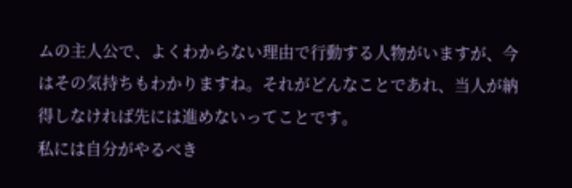ムの主人公で、よくわからない理由で行動する人物がいますが、今はその気持ちもわかりますね。それがどんなことであれ、当人が納得しなければ先には進めないってことです。
私には自分がやるべき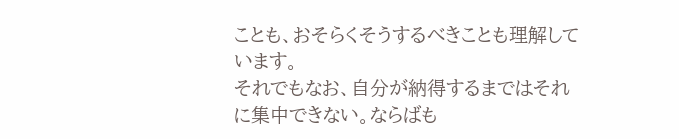ことも、おそらくそうするべきことも理解しています。
それでもなお、自分が納得するまではそれに集中できない。ならばも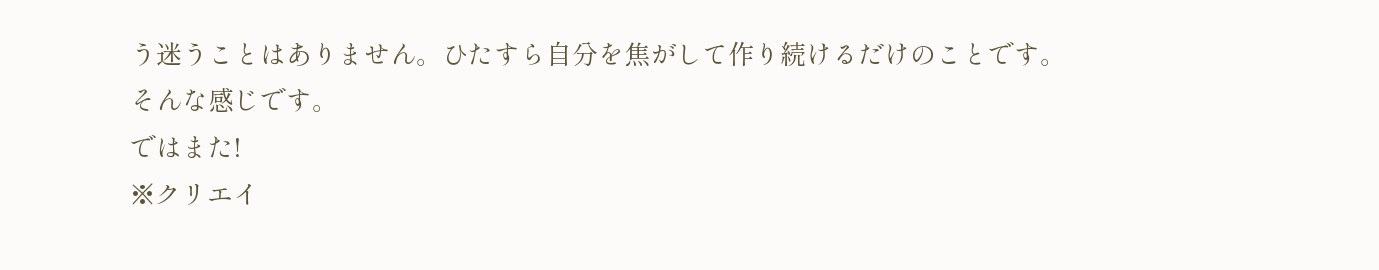う迷うことはありません。ひたすら自分を焦がして作り続けるだけのことです。
そんな感じです。
ではまた!
※クリエイ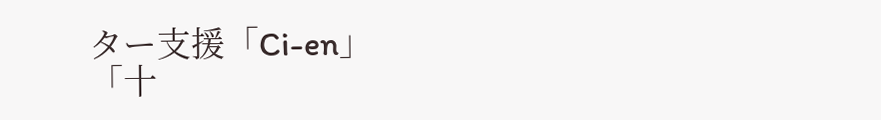ター支援「Ci-en」
「十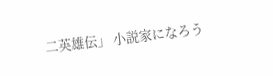二英雄伝」 小説家になろう